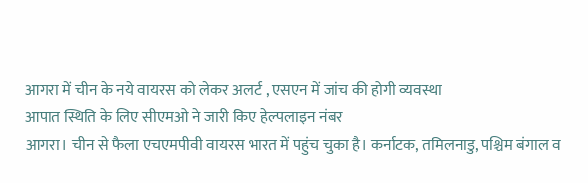आगरा में चीन के नये वायरस को लेकर अलर्ट , एसएन में जांच की होगी व्यवस्था
आपात स्थिति के लिए सीएमओ ने जारी किए हेल्पलाइन नंबर
आगरा। चीन से फैला एचएमपीवी वायरस भारत में पहुंच चुका है। कर्नाटक, तमिलनाडु, पश्चिम बंगाल व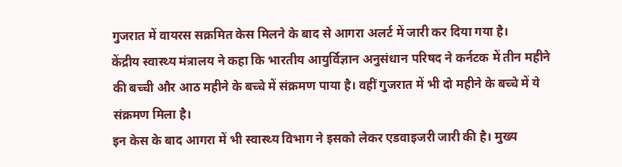गुजरात में वायरस सक्रमित केस मिलने के बाद से आगरा अलर्ट में जारी कर दिया गया है।
केंद्रीय स्वास्थ्य मंत्रालय ने कहा कि भारतीय आयुर्विज्ञान अनुसंधान परिषद ने कर्नटक में तीन महीने की बच्ची और आठ महीने के बच्चे में संक्रमण पाया है। वहीं गुजरात में भी दो महीने के बच्चे में ये संक्रमण मिला है।
इन केस के बाद आगरा में भी स्वास्थ्य विभाग ने इसको लेकर एडवाइजरी जारी की है। मुख्य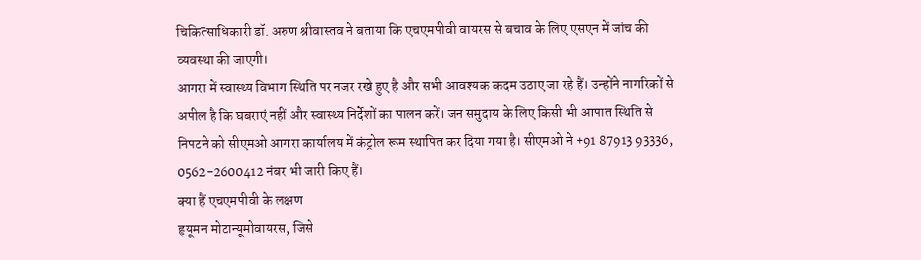चिकित्साधिकारी डॉ. अरुण श्रीवास्तव ने बताया कि एचएमपीवी वायरस से बचाव के लिए एसएन में जांच की व्यवस्था की जाएगी।
आगरा में स्वास्थ्य विभाग स्थिति पर नजर रखे हुए है और सभी आवश्यक कदम उठाए जा रहे हैं। उन्होंने नागरिकों से अपील है कि घबराएं नहीं और स्वास्थ्य निर्देशों का पालन करें। जन समुदाय के लिए किसी भी आपात स्थिति से निपटने को सीएमओ आगरा कार्यालय में कंट्रोल रूम स्थापित कर दिया गया है। सीएमओ ने +91 87913 93336, 0562-2600412 नंबर भी जारी किए हैं।
क्या हैं एचएमपीवी के लक्षण
हृयूमन मोटान्यूमोवायरस, जिसे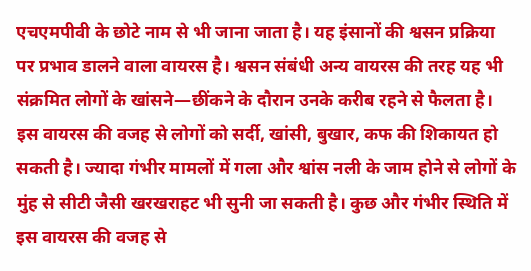एचएमपीवी के छोटे नाम से भी जाना जाता है। यह इंसानों की श्वसन प्रक्रिया पर प्रभाव डालने वाला वायरस है। श्वसन संबंधी अन्य वायरस की तरह यह भी संक्रमित लोगों के खांसने—छींकने के दौरान उनके करीब रहने से फैलता है। इस वायरस की वजह से लोगों को सर्दी, खांसी, बुखार, कफ की शिकायत हो सकती है। ज्यादा गंभीर मामलों में गला और श्वांस नली के जाम होने से लोगों के मुंह से सीटी जैसी खरखराहट भी सुनी जा सकती है। कुछ और गंभीर स्थिति में इस वायरस की वजह से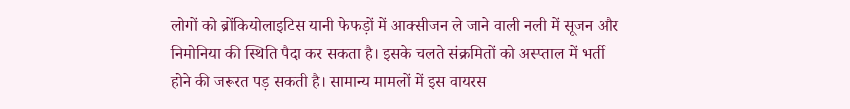लोगों को ब्रोंकियोलाइटिस यानी फेफड़ों में आक्सीजन ले जाने वाली नली में सूजन और निमोनिया की स्थिति पैदा कर सकता है। इसके चलते संक्रमितों को अस्प्ताल में भर्ती होने की जरूरत पड़ सकती है। सामान्य मामलों में इस वायरस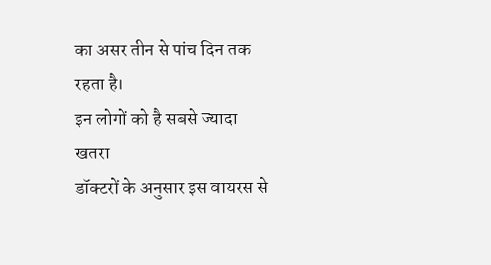का असर तीन से पांच दिन तक रहता है।
इन लोगों को है सबसे ज्यादा खतरा
डॉक्टरों के अनुसार इस वायरस से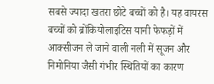सबसे ज्यादा खतरा छोटे बच्चों को है। यह वायरस बच्चों को ब्रोंकियोलाइटिस यानी फेफड़ों में आक्सीजन ले जाने वाली नली में सूजन और निमोनिया जैसी गंभीर स्थितियों का कारण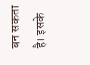बन सकता है। इसके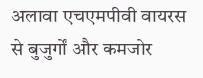अलावा एचएमपीवी वायरस से बुजुर्गों और कमजोर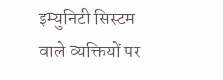इम्युनिटी सिस्टम वाले व्यक्तियों पर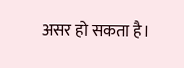असर हो सकता है।